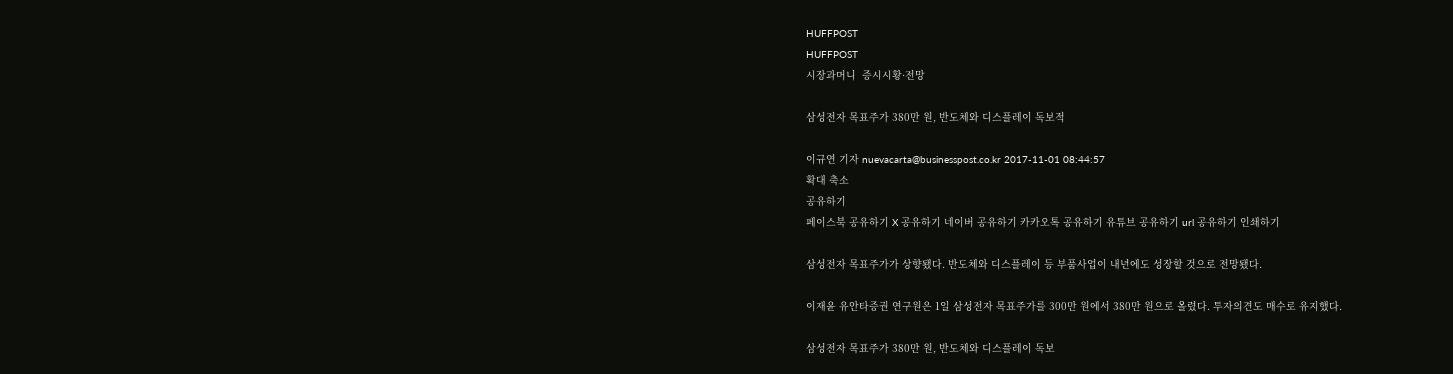HUFFPOST
HUFFPOST
시장과머니  증시시황·전망

삼성전자 목표주가 380만 원, 반도체와 디스플레이 독보적

이규연 기자 nuevacarta@businesspost.co.kr 2017-11-01 08:44:57
확대 축소
공유하기
페이스북 공유하기 X 공유하기 네이버 공유하기 카카오톡 공유하기 유튜브 공유하기 url 공유하기 인쇄하기

삼성전자 목표주가가 상향됐다. 반도체와 디스플레이 등 부품사업이 내년에도 성장할 것으로 전망됐다.

이재윤 유안타증권 연구원은 1일 삼성전자 목표주가를 300만 원에서 380만 원으로 올렸다. 투자의견도 매수로 유지했다.

삼성전자 목표주가 380만 원, 반도체와 디스플레이 독보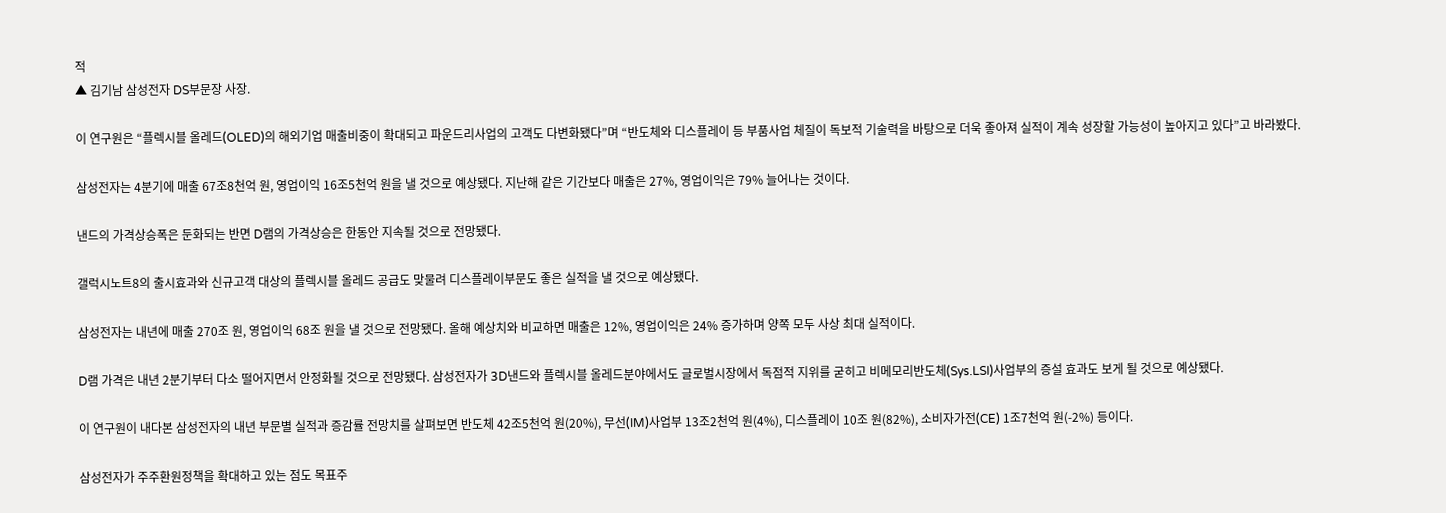적
▲ 김기남 삼성전자 DS부문장 사장.

이 연구원은 “플렉시블 올레드(OLED)의 해외기업 매출비중이 확대되고 파운드리사업의 고객도 다변화됐다”며 “반도체와 디스플레이 등 부품사업 체질이 독보적 기술력을 바탕으로 더욱 좋아져 실적이 계속 성장할 가능성이 높아지고 있다”고 바라봤다.

삼성전자는 4분기에 매출 67조8천억 원, 영업이익 16조5천억 원을 낼 것으로 예상됐다. 지난해 같은 기간보다 매출은 27%, 영업이익은 79% 늘어나는 것이다.

낸드의 가격상승폭은 둔화되는 반면 D램의 가격상승은 한동안 지속될 것으로 전망됐다.

갤럭시노트8의 출시효과와 신규고객 대상의 플렉시블 올레드 공급도 맞물려 디스플레이부문도 좋은 실적을 낼 것으로 예상됐다.

삼성전자는 내년에 매출 270조 원, 영업이익 68조 원을 낼 것으로 전망됐다. 올해 예상치와 비교하면 매출은 12%, 영업이익은 24% 증가하며 양쪽 모두 사상 최대 실적이다.

D램 가격은 내년 2분기부터 다소 떨어지면서 안정화될 것으로 전망됐다. 삼성전자가 3D낸드와 플렉시블 올레드분야에서도 글로벌시장에서 독점적 지위를 굳히고 비메모리반도체(Sys.LSI)사업부의 증설 효과도 보게 될 것으로 예상됐다.

이 연구원이 내다본 삼성전자의 내년 부문별 실적과 증감률 전망치를 살펴보면 반도체 42조5천억 원(20%), 무선(IM)사업부 13조2천억 원(4%), 디스플레이 10조 원(82%), 소비자가전(CE) 1조7천억 원(-2%) 등이다.

삼성전자가 주주환원정책을 확대하고 있는 점도 목표주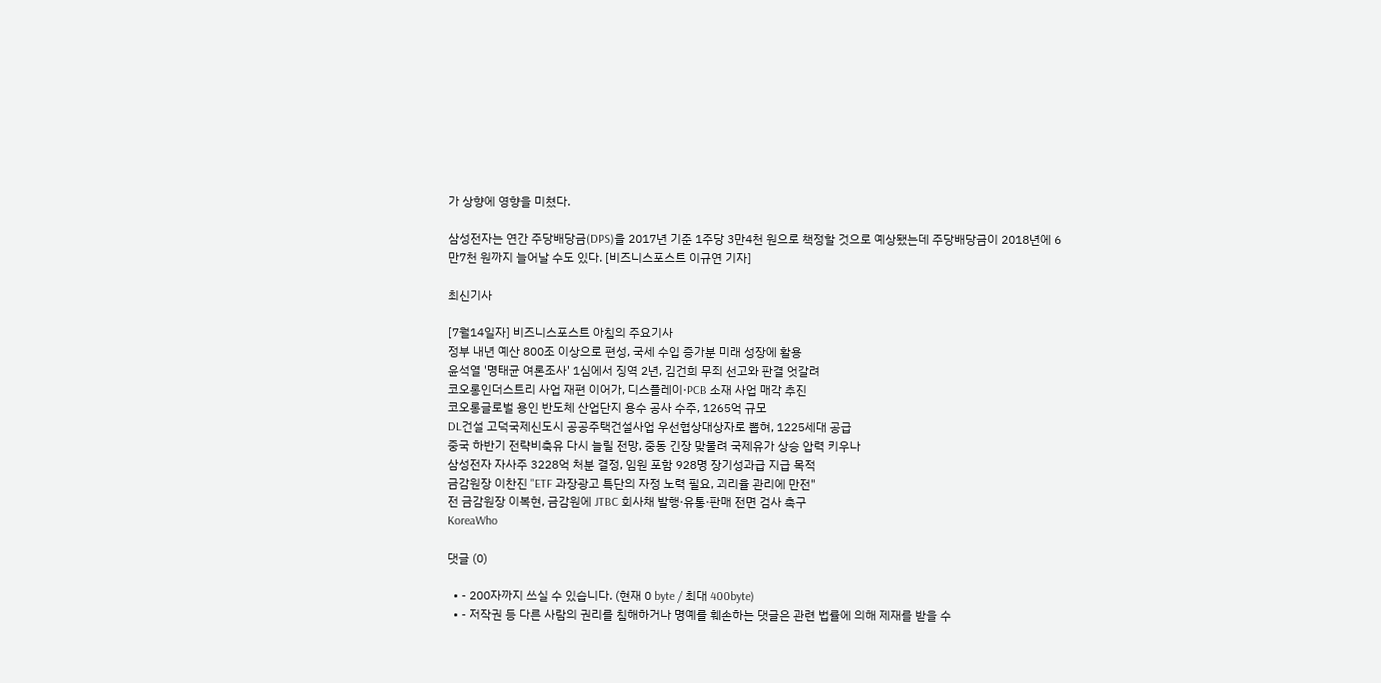가 상향에 영향을 미쳤다.

삼성전자는 연간 주당배당금(DPS)을 2017년 기준 1주당 3만4천 원으로 책정할 것으로 예상됐는데 주당배당금이 2018년에 6만7천 원까지 늘어날 수도 있다. [비즈니스포스트 이규연 기자]

최신기사

[7월14일자] 비즈니스포스트 아침의 주요기사
정부 내년 예산 800조 이상으로 편성, 국세 수입 증가분 미래 성장에 활용
윤석열 '명태균 여론조사' 1심에서 징역 2년, 김건희 무죄 선고와 판결 엇갈려
코오롱인더스트리 사업 재편 이어가, 디스플레이·PCB 소재 사업 매각 추진
코오롱글로벌 용인 반도체 산업단지 용수 공사 수주, 1265억 규모
DL건설 고덕국제신도시 공공주택건설사업 우선협상대상자로 뽑혀, 1225세대 공급
중국 하반기 전략비축유 다시 늘릴 전망, 중동 긴장 맞물려 국제유가 상승 압력 키우나
삼성전자 자사주 3228억 처분 결정, 임원 포함 928명 장기성과급 지급 목적
금감원장 이찬진 "ETF 과장광고 특단의 자정 노력 필요, 괴리율 관리에 만전"
전 금감원장 이복현, 금감원에 JTBC 회사채 발행·유통·판매 전면 검사 촉구
KoreaWho

댓글 (0)

  • - 200자까지 쓰실 수 있습니다. (현재 0 byte / 최대 400byte)
  • - 저작권 등 다른 사람의 권리를 침해하거나 명예를 훼손하는 댓글은 관련 법률에 의해 제재를 받을 수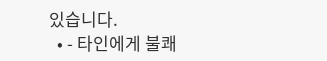있습니다.
  • - 타인에게 불쾌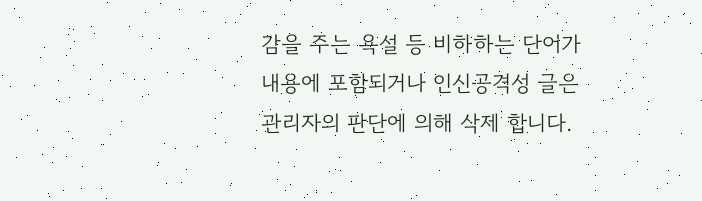감을 주는 욕설 등 비하하는 단어가 내용에 포함되거나 인신공격성 글은 관리자의 판단에 의해 삭제 합니다.